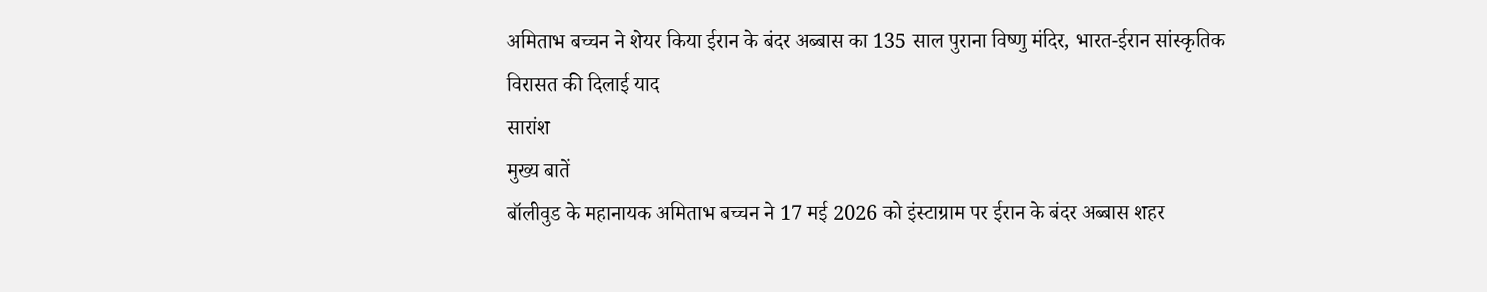अमिताभ बच्चन ने शेयर किया ईरान के बंदर अब्बास का 135 साल पुराना विष्णु मंदिर, भारत-ईरान सांस्कृतिक विरासत की दिलाई याद
सारांश
मुख्य बातें
बॉलीवुड के महानायक अमिताभ बच्चन ने 17 मई 2026 को इंस्टाग्राम पर ईरान के बंदर अब्बास शहर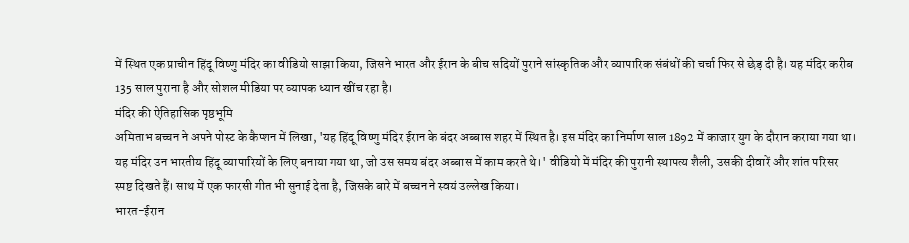में स्थित एक प्राचीन हिंदू विष्णु मंदिर का वीडियो साझा किया, जिसने भारत और ईरान के बीच सदियों पुराने सांस्कृतिक और व्यापारिक संबंधों की चर्चा फिर से छेड़ दी है। यह मंदिर करीब 135 साल पुराना है और सोशल मीडिया पर व्यापक ध्यान खींच रहा है।
मंदिर की ऐतिहासिक पृष्ठभूमि
अमिताभ बच्चन ने अपने पोस्ट के कैप्शन में लिखा, 'यह हिंदू विष्णु मंदिर ईरान के बंदर अब्बास शहर में स्थित है। इस मंदिर का निर्माण साल 1892 में काजार युग के दौरान कराया गया था। यह मंदिर उन भारतीय हिंदू व्यापारियों के लिए बनाया गया था, जो उस समय बंदर अब्बास में काम करते थे।' वीडियो में मंदिर की पुरानी स्थापत्य शैली, उसकी दीवारें और शांत परिसर स्पष्ट दिखते हैं। साथ में एक फारसी गीत भी सुनाई देता है, जिसके बारे में बच्चन ने स्वयं उल्लेख किया।
भारत-ईरान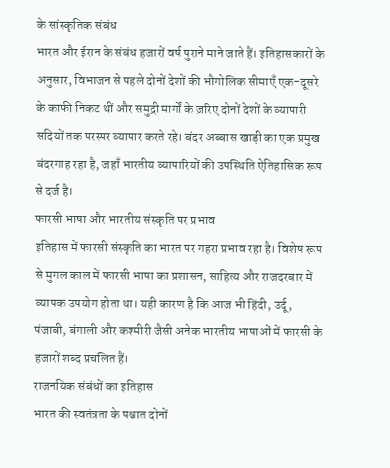के सांस्कृतिक संबंध
भारत और ईरान के संबंध हजारों वर्ष पुराने माने जाते हैं। इतिहासकारों के अनुसार, विभाजन से पहले दोनों देशों की भौगोलिक सीमाएँ एक-दूसरे के काफी निकट थीं और समुद्री मार्गों के ज़रिए दोनों देशों के व्यापारी सदियों तक परस्पर व्यापार करते रहे। बंदर अब्बास खाड़ी का एक प्रमुख बंदरगाह रहा है, जहाँ भारतीय व्यापारियों की उपस्थिति ऐतिहासिक रूप से दर्ज है।
फारसी भाषा और भारतीय संस्कृति पर प्रभाव
इतिहास में फारसी संस्कृति का भारत पर गहरा प्रभाव रहा है। विशेष रूप से मुगल काल में फारसी भाषा का प्रशासन, साहित्य और राजदरबार में व्यापक उपयोग होता था। यही कारण है कि आज भी हिंदी, उर्दू, पंजाबी, बंगाली और कश्मीरी जैसी अनेक भारतीय भाषाओं में फारसी के हजारों शब्द प्रचलित हैं।
राजनयिक संबंधों का इतिहास
भारत की स्वतंत्रता के पश्चात दोनों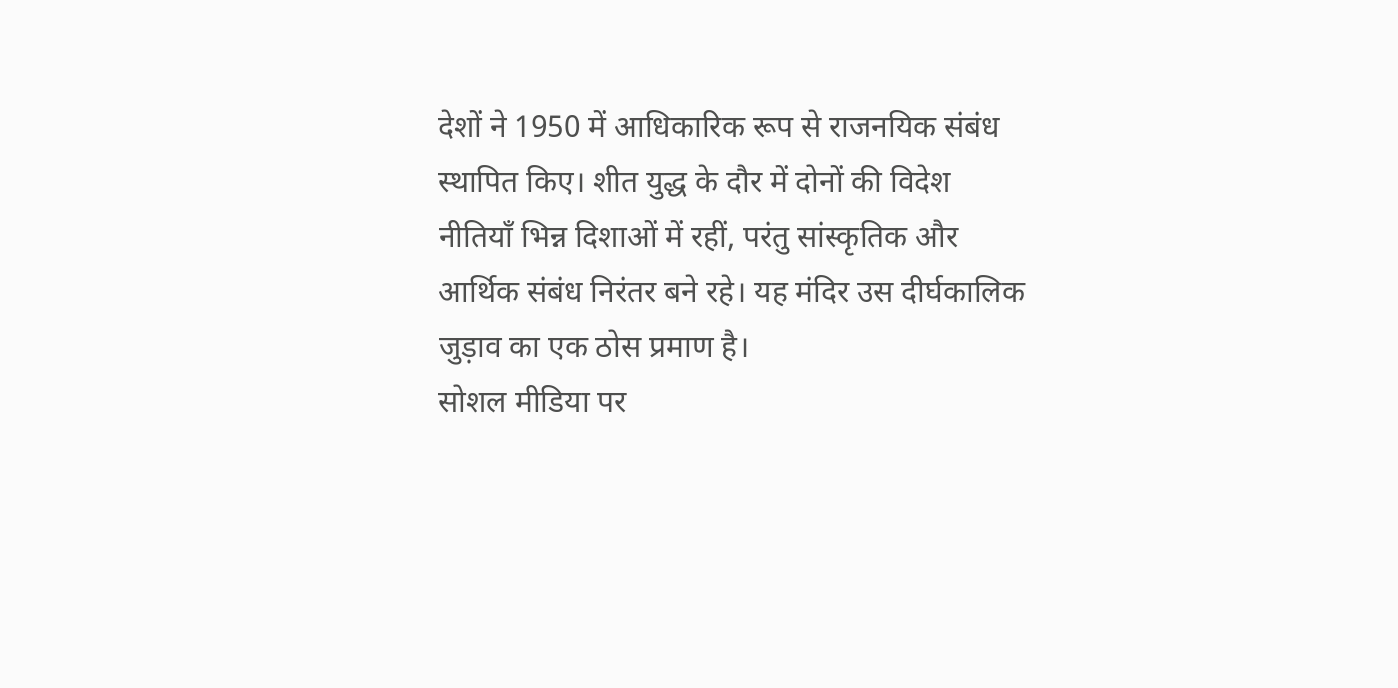देशों ने 1950 में आधिकारिक रूप से राजनयिक संबंध स्थापित किए। शीत युद्ध के दौर में दोनों की विदेश नीतियाँ भिन्न दिशाओं में रहीं, परंतु सांस्कृतिक और आर्थिक संबंध निरंतर बने रहे। यह मंदिर उस दीर्घकालिक जुड़ाव का एक ठोस प्रमाण है।
सोशल मीडिया पर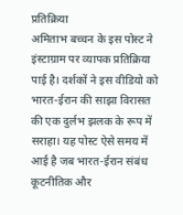प्रतिक्रिया
अमिताभ बच्चन के इस पोस्ट ने इंस्टाग्राम पर व्यापक प्रतिक्रिया पाई है। दर्शकों ने इस वीडियो को भारत-ईरान की साझा विरासत की एक दुर्लभ झलक के रूप में सराहा। यह पोस्ट ऐसे समय में आई है जब भारत-ईरान संबंध कूटनीतिक और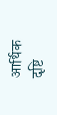आर्थिक दृष्टि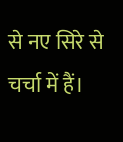से नए सिरे से चर्चा में हैं।